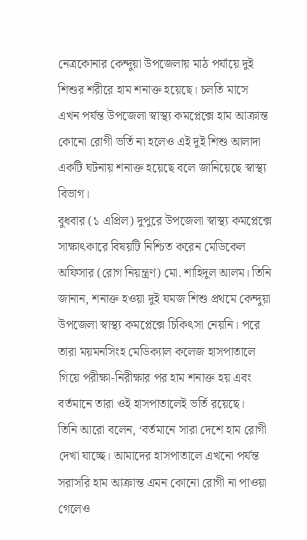নেত্রকোনার কেন্দুয়া উপজেলায় মাঠ পর্যায়ে দুই শিশুর শরীরে হাম শনাক্ত হয়েছে। চলতি মাসে এখন পর্যন্ত উপজেলা স্বাস্থ্য কমপ্লেক্সে হাম আক্রান্ত কোনো রোগী ভর্তি না হলেও এই দুই শিশু আলাদা একটি ঘটনায় শনাক্ত হয়েছে বলে জানিয়েছে স্বাস্থ্য বিভাগ।
বুধবার (১ এপ্রিল) দুপুরে উপজেলা স্বাস্থ্য কমপ্লেক্সে সাক্ষাৎকারে বিষয়টি নিশ্চিত করেন মেডিকেল অফিসার (রোগ নিয়ন্ত্রণ) মো. শাহিদুল আলম। তিনি জানান, শনাক্ত হওয়া দুই যমজ শিশু প্রথমে কেন্দুয়া উপজেলা স্বাস্থ্য কমপ্লেক্সে চিকিৎসা নেয়নি। পরে তারা ময়মনসিংহ মেডিক্যাল কলেজ হাসপাতালে গিয়ে পরীক্ষা-নিরীক্ষার পর হাম শনাক্ত হয় এবং বর্তমানে তারা ওই হাসপাতালেই ভর্তি রয়েছে।
তিনি আরো বলেন, ‘বর্তমানে সারা দেশে হাম রোগী দেখা যাচ্ছে। আমাদের হাসপাতালে এখনো পর্যন্ত সরাসরি হাম আক্রান্ত এমন কোনো রোগী না পাওয়া গেলেও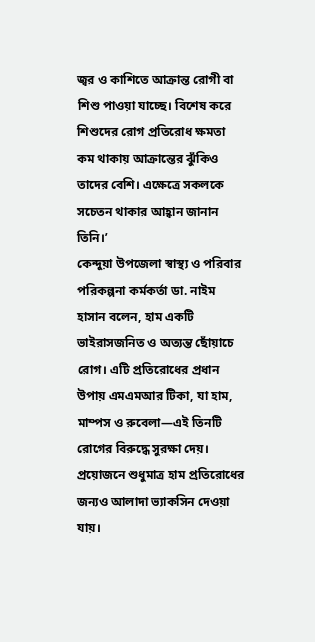জ্বর ও কাশিতে আক্রান্ত রোগী বা শিশু পাওয়া যাচ্ছে। বিশেষ করে শিশুদের রোগ প্রতিরোধ ক্ষমতা কম থাকায় আক্রান্তের ঝুঁকিও তাদের বেশি। এক্ষেত্রে সকলকে সচেতন থাকার আহ্বান জানান তিনি।’
কেন্দুয়া উপজেলা স্বাস্থ্য ও পরিবার পরিকল্পনা কর্মকর্তা ডা. নাইম হাসান বলেন, হাম একটি ভাইরাসজনিত ও অত্যন্ত ছোঁয়াচে রোগ। এটি প্রতিরোধের প্রধান উপায় এমএমআর টিকা, যা হাম, মাম্পস ও রুবেলা—এই তিনটি রোগের বিরুদ্ধে সুরক্ষা দেয়। প্রয়োজনে শুধুমাত্র হাম প্রতিরোধের জন্যও আলাদা ভ্যাকসিন দেওয়া যায়।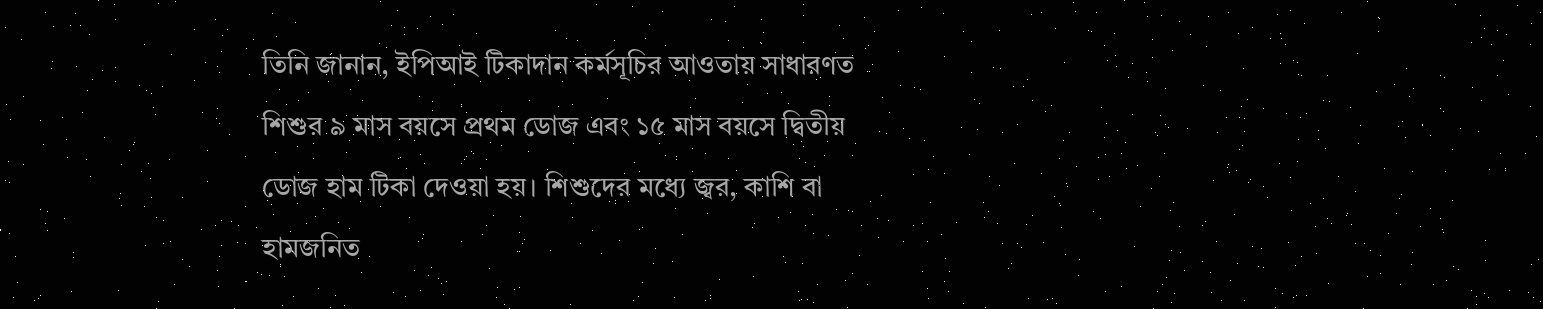তিনি জানান, ইপিআই টিকাদান কর্মসূচির আওতায় সাধারণত শিশুর ৯ মাস বয়সে প্রথম ডোজ এবং ১৫ মাস বয়সে দ্বিতীয় ডোজ হাম টিকা দেওয়া হয়। শিশুদের মধ্যে জ্বর, কাশি বা হামজনিত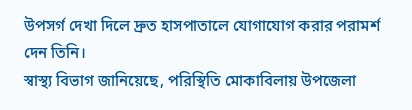উপসর্গ দেখা দিলে দ্রুত হাসপাতালে যোগাযোগ করার পরামর্শ দেন তিনি।
স্বাস্থ্য বিভাগ জানিয়েছে, পরিস্থিতি মোকাবিলায় উপজেলা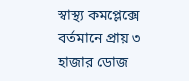স্বাস্থ্য কমপ্লেক্সে বর্তমানে প্রায় ৩ হাজার ডোজ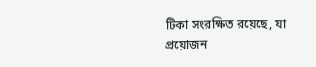টিকা সংরক্ষিত রয়েছে, যা প্রয়োজন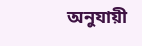অনুযায়ী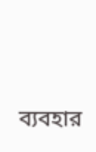ব্যবহার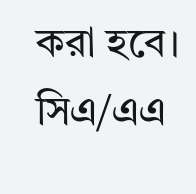করা হবে।
সিএ/এএ